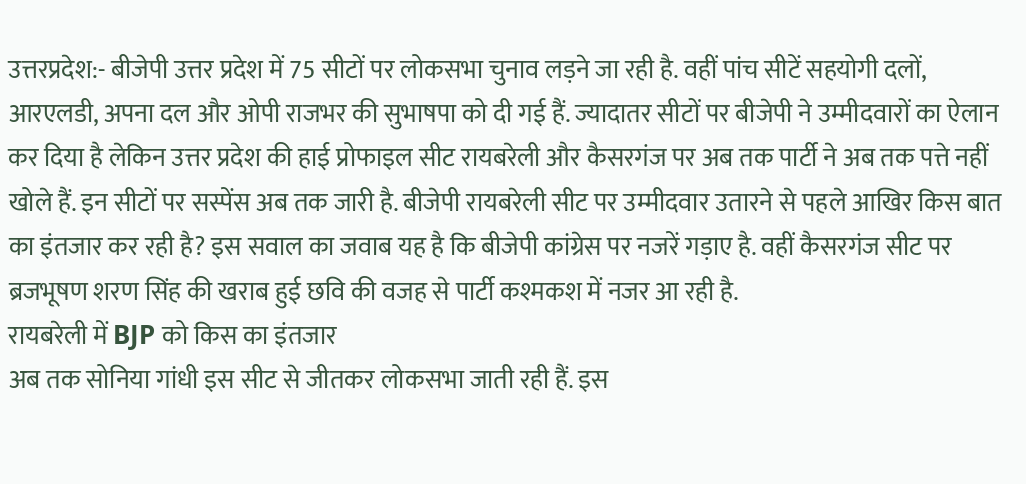उत्तरप्रदेश:- बीजेपी उत्तर प्रदेश में 75 सीटों पर लोकसभा चुनाव लड़ने जा रही है. वहीं पांच सीटें सहयोगी दलों, आरएलडी, अपना दल और ओपी राजभर की सुभाषपा को दी गई हैं. ज्यादातर सीटों पर बीजेपी ने उम्मीदवारों का ऐलान कर दिया है लेकिन उत्तर प्रदेश की हाई प्रोफाइल सीट रायबरेली और कैसरगंज पर अब तक पार्टी ने अब तक पत्ते नहीं खोले हैं. इन सीटों पर सस्पेंस अब तक जारी है. बीजेपी रायबरेली सीट पर उम्मीदवार उतारने से पहले आखिर किस बात का इंतजार कर रही है? इस सवाल का जवाब यह है कि बीजेपी कांग्रेस पर नजरें गड़ाए है. वहीं कैसरगंज सीट पर ब्रजभूषण शरण सिंह की खराब हुई छवि की वजह से पार्टी कश्मकश में नजर आ रही है.
रायबरेली में BJP को किस का इंतजार
अब तक सोनिया गांधी इस सीट से जीतकर लोकसभा जाती रही हैं. इस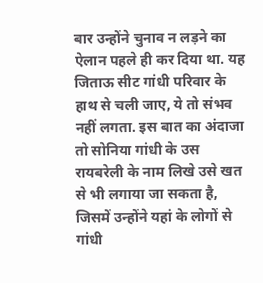बार उन्होंने चुनाव न लड़ने का ऐलान पहले ही कर दिया था. यह जिताऊ सीट गांधी परिवार के हाथ से चली जाए, ये तो संभव नहीं लगता. इस बात का अंदाजा तो सोनिया गांधी के उस रायबरेली के नाम लिखे उसे खत से भी लगाया जा सकता है, जिसमें उन्होंने यहां के लोगों से गांधी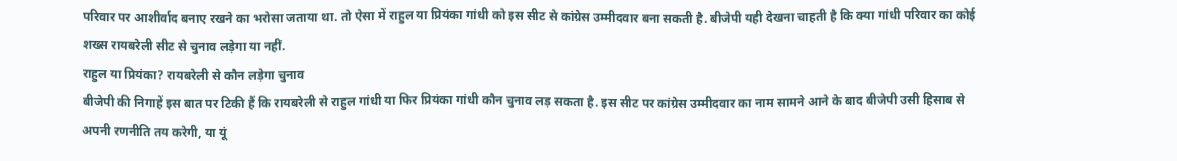परिवार पर आशीर्वाद बनाए रखने का भरोसा जताया था. तो ऐसा में राहुल या प्रियंका गांधी को इस सीट से कांग्रेस उम्मीदवार बना सकती है. बीजेपी यही देखना चाहती है कि क्या गांधी परिवार का कोई शख्स रायबरेली सीट से चुनाव लड़ेगा या नहीं.
राहुल या प्रियंका? रायबरेली से कौन लड़ेगा चुनाव
बीजेपी की निगाहें इस बात पर टिकी हैं कि रायबरेली से राहुल गांधी या फिर प्रियंका गांधी कौन चुनाव लड़ सकता है. इस सीट पर कांग्रेस उम्मीदवार का नाम सामने आने के बाद बीजेपी उसी हिसाब से अपनी रणनीति तय करेगी, या यूं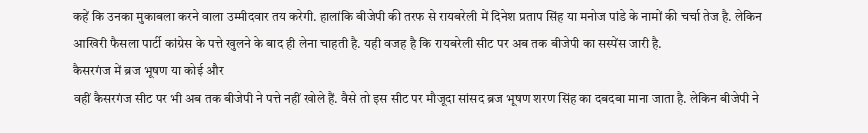कहें कि उनका मुकाबला करने वाला उम्मीदवार तय करेगी. हालांकि बीजेपी की तरफ से रायबरेली में दिनेश प्रताप सिंह या मनोज पांडे के नामों की चर्चा तेज है. लेकिन आखिरी फैसला पार्टी कांग्रेस के पत्ते खुलने के बाद ही लेना चाहती है. यही वजह है कि रायबरेली सीट पर अब तक बीजेपी का सस्पेंस जारी है.
कैसरगंज में ब्रज भूषण या कोई और
वहीं कैसरगंज सीट पर भी अब तक बीजेपी ने पत्ते नहीं खोले हैं. वैसे तो इस सीट पर मौजूदा सांसद ब्रज भूषण शरण सिंह का दबदबा माना जाता है. लेकिन बीजेपी ने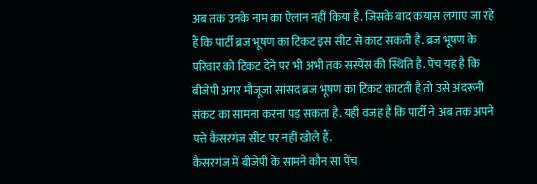अब तक उनके नाम का ऐलान नहीं किया है. जिसके बाद कयास लगाए जा रहे हैं कि पार्टी ब्रज भूषण का टिकट इस सीट से काट सकती है. ब्रज भूषण के परिवार को टिकट देने पर भी अभी तक सस्पेंस की स्थिति है. पेंच यह है कि बीजेपी अगर मौजूजा सांसद ब्रज भूषण का टिकट काटती है तो उसे अंदरूनी संकट का सामना करना पड़ सकता है. यही वजह है कि पार्टी ने अब तक अपने पत्ते कैसरगंज सीट पर नहीं खोले हैं.
कैसरगंज में बीजेपी के सामने कौन सा पेंच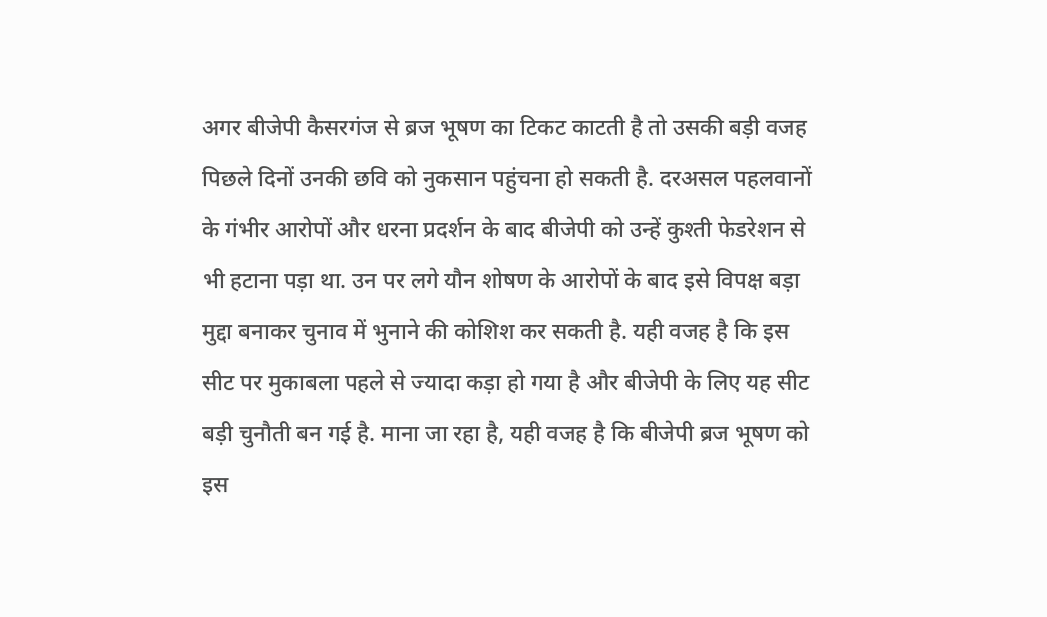अगर बीजेपी कैसरगंज से ब्रज भूषण का टिकट काटती है तो उसकी बड़ी वजह पिछले दिनों उनकी छवि को नुकसान पहुंचना हो सकती है. दरअसल पहलवानों के गंभीर आरोपों और धरना प्रदर्शन के बाद बीजेपी को उन्हें कुश्ती फेडरेशन से भी हटाना पड़ा था. उन पर लगे यौन शोषण के आरोपों के बाद इसे विपक्ष बड़ा मुद्दा बनाकर चुनाव में भुनाने की कोशिश कर सकती है. यही वजह है कि इस सीट पर मुकाबला पहले से ज्यादा कड़ा हो गया है और बीजेपी के लिए यह सीट बड़ी चुनौती बन गई है. माना जा रहा है, यही वजह है कि बीजेपी ब्रज भूषण को इस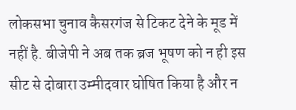लोकसभा चुनाव कैसरगंज से टिकट देने के मूड में नहीं है. बीजेपी ने अब तक ब्रज भूषण को न ही इस सीट से दोबारा उम्मीदवार घोषित किया है और न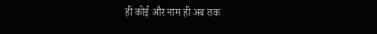ही कोई और नाम ही अब तक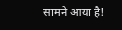सामने आया है!